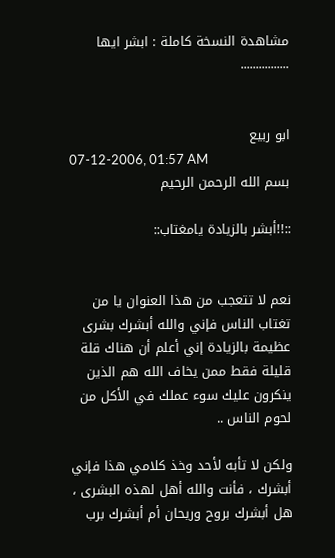مشاهدة النسخة كاملة : ابشر ايها ................


ابو ربيع
07-12-2006, 01:57 AM
بسم الله الرحمن الرحيم

::!!أبشر بالزيادة يامغتاب::


نعم لا تتعجب من هذا العنوان يا من تغتاب الناس فإني والله أبشرك بشرى عظيمة بالزيادة إني أعلم أن هناك قلة قليلة فقط ممن يخاف الله هم الذين ينكرون عليك سوء عملك في الأكل من لحوم الناس ..

ولكن لا تأبه لأحد وخذ كلامي هذا فإني أبشرك ، فأنت والله أهل لهذه البشرى ، هل أبشرك بروح وريحان أم أبشرك برب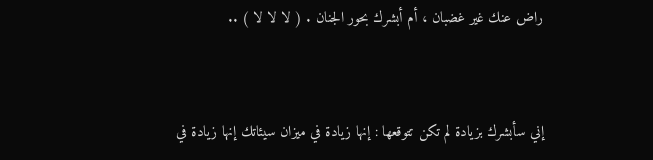راض عنك غير غضبان ، أم أبشرك بحور الجنان . ( لا لا لا ) ..


إني سأبشرك بزيادة لم تكن تتوقعها : إنها زيادة في ميزان سيئاتك إنها زيادة في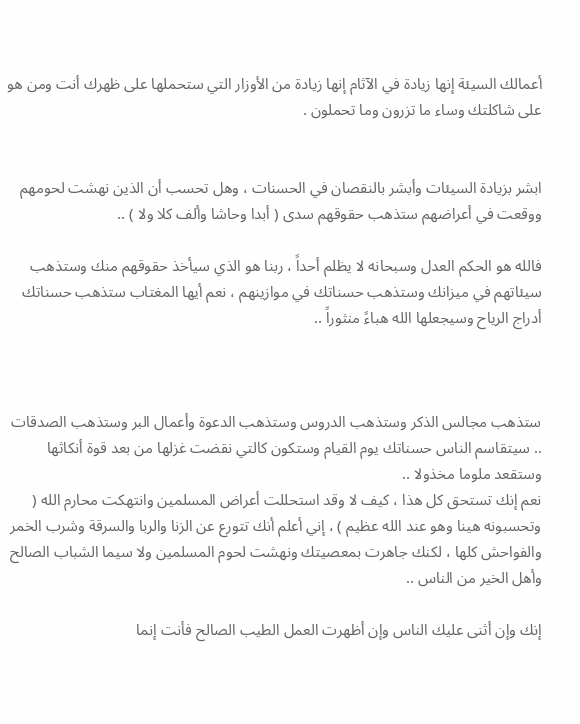أعمالك السيئة إنها زيادة في الآثام إنها زيادة من الأوزار التي ستحملها على ظهرك أنت ومن هو على شاكلتك وساء ما تزرون وما تحملون .


ابشر بزيادة السيئات وأبشر بالنقصان في الحسنات ، وهل تحسب أن الذين نهشت لحومهم ووقعت في أعراضهم ستذهب حقوقهم سدى ( أبدا وحاشا وألف كلا ولا ) ..

فالله هو الحكم العدل وسبحانه لا يظلم أحداً ، ربنا هو الذي سيأخذ حقوقهم منك وستذهب سيئاتهم في ميزانك وستذهب حسناتك في موازينهم ، نعم أيها المغتاب ستذهب حسناتك أدراج الرياح وسيجعلها الله هباءً منثوراً ..



ستذهب مجالس الذكر وستذهب الدروس وستذهب الدعوة وأعمال البر وستذهب الصدقات .. سيتقاسم الناس حسناتك يوم القيام وستكون كالتي نقضت غزلها من بعد قوة أنكاثها وستقعد ملوما مخذولا ..
نعم إنك تستحق كل هذا ، كيف لا وقد استحللت أعراض المسلمين وانتهكت محارم الله ( وتحسبونه هينا وهو عند الله عظيم ) ، إني أعلم أنك تتورع عن الزنا والربا والسرقة وشرب الخمر والفواحش كلها ، لكنك جاهرت بمعصيتك ونهشت لحوم المسلمين ولا سيما الشباب الصالح وأهل الخير من الناس ..

إنك وإن أثنى عليك الناس وإن أظهرت العمل الطيب الصالح فأنت إنما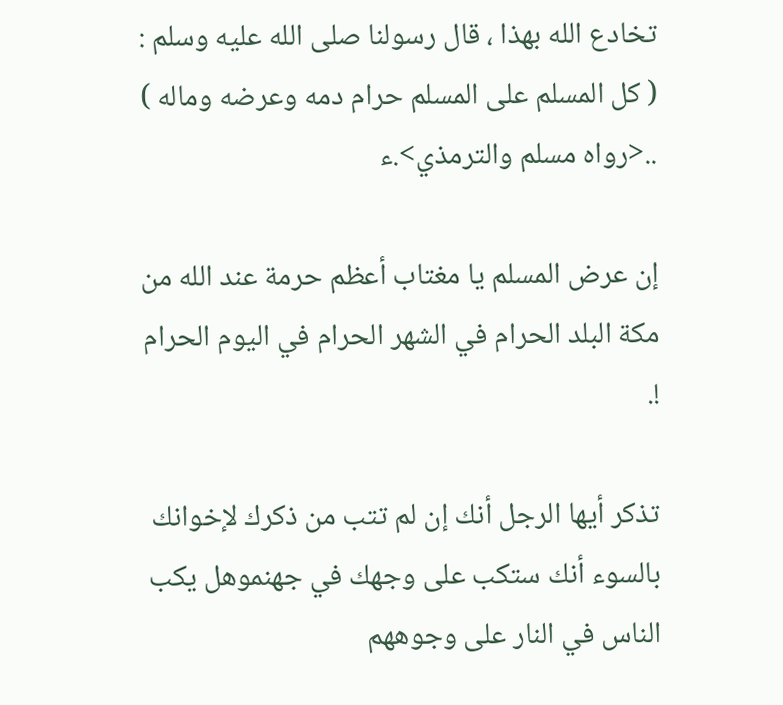تخادع الله بهذا ، قال رسولنا صلى الله عليه وسلم : ( كل المسلم على المسلم حرام دمه وعرضه وماله ) ..<رواه مسلم والترمذي>.ء

إن عرض المسلم يا مغتاب أعظم حرمة عند الله من مكة البلد الحرام في الشهر الحرام في اليوم الحرام !.

تذكر أيها الرجل أنك إن لم تتب من ذكرك لإخوانك بالسوء أنك ستكب على وجهك في جهنموهل يكب الناس في النار على وجوههم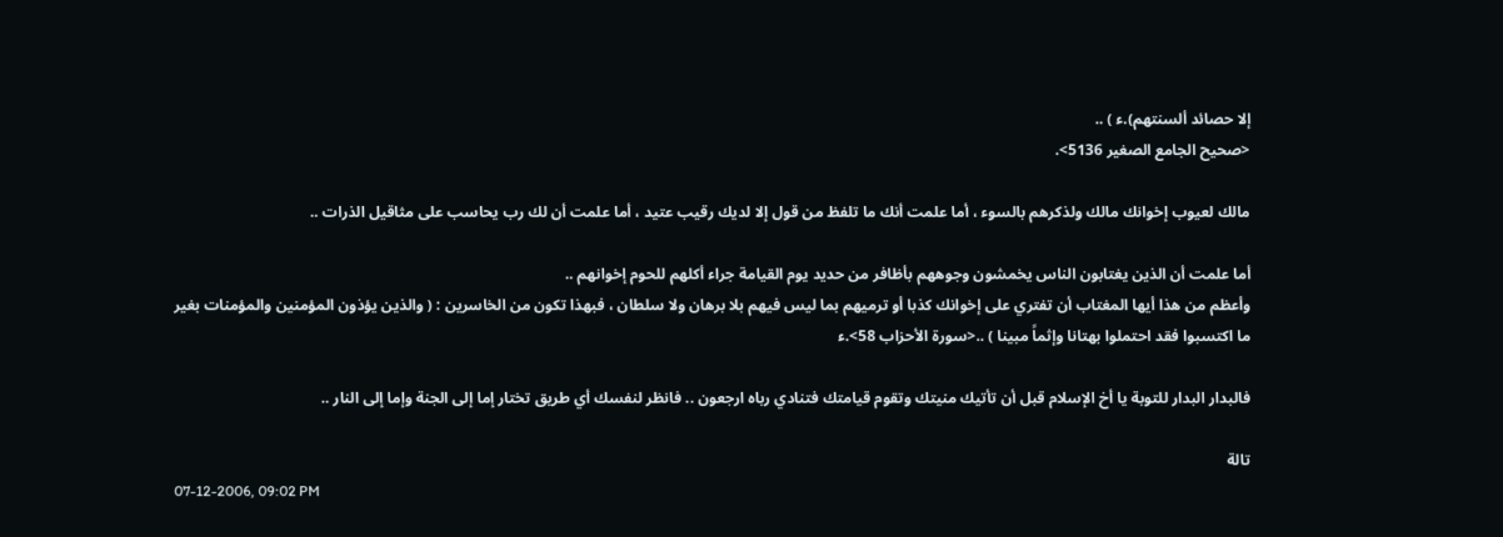إلا حصائد ألسنتهم).ء ) ..
<صحيح الجامع الصغير 5136>.

مالك لعيوب إخوانك مالك ولذكرهم بالسوء ، أما علمت أنك ما تلفظ من قول إلا لديك رقيب عتيد ، أما علمت أن لك رب يحاسب على مثاقيل الذرات ..

أما علمت أن الذين يغتابون الناس يخمشون وجوههم بأظافر من حديد يوم القيامة جراء أكلهم للحوم إخوانهم ..
وأعظم من هذا أيها المغتاب أن تفتري على إخوانك كذبا أو ترميهم بما ليس فيهم بلا برهان ولا سلطان ، فبهذا تكون من الخاسرين : ( والذين يؤذون المؤمنين والمؤمنات بغير ما اكتسبوا فقد احتملوا بهتانا وإثماً مبينا ) ..<سورة الأحزاب 58>.ء

فالبدار البدار للتوبة يا أخ الإسلام قبل أن تأتيك منيتك وتقوم قيامتك فتنادي رباه ارجعون .. فانظر لنفسك أي طريق تختار إما إلى الجنة وإما إلى النار ..

تالة
07-12-2006, 09:02 PM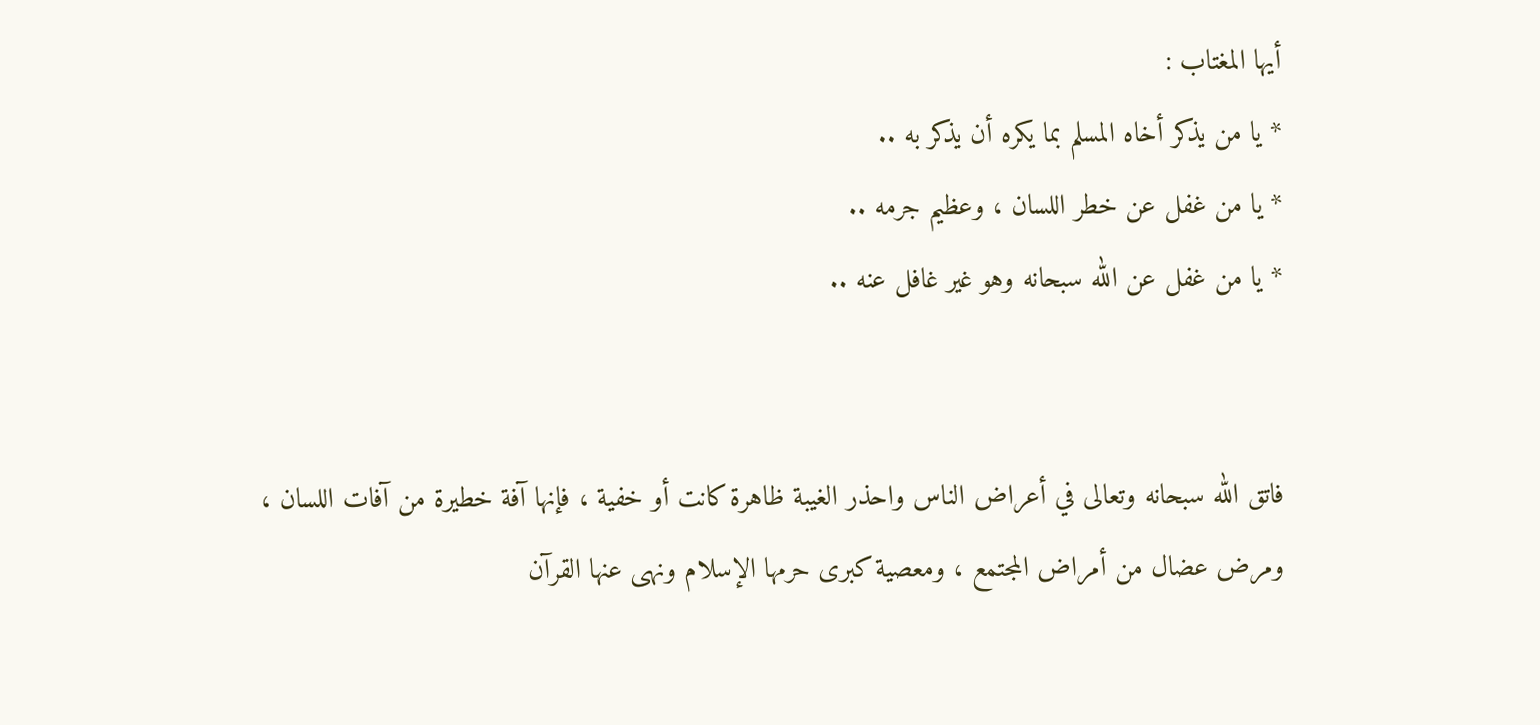أيها المغتاب :
* يا من يذكر أخاه المسلم بما يكره أن يذكر به ..
* يا من غفل عن خطر اللسان ، وعظيم جرمه ..
* يا من غفل عن الله سبحانه وهو غير غافل عنه ..


فاتق الله سبحانه وتعالى في أعراض الناس واحذر الغيبة ظاهرة كانت أو خفية ، فإنها آفة خطيرة من آفات اللسان ، ومرض عضال من أمراض المجتمع ، ومعصية كبرى حرمها الإسلام ونهى عنها القرآن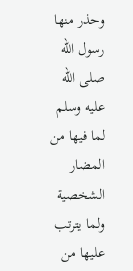وحذر منها رسول الله صلى الله عليه وسلم لما فيها من المضار الشخصية ولما يترتب عليها من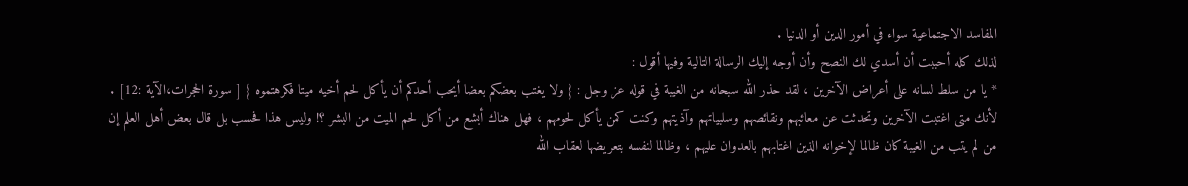المفاسد الاجتماعية سواء في أمور الدين أو الدنيا .
لذلك كله أحببت أن أسدي لك النصح وأن أوجه إليك الرسالة التالية وفيها أقول :
* يا من سلط لسانه على أعراض الآخرين ، لقد حذر الله سبحانه من الغيبة في قوله عز وجل : { ولا يغتب بعضكم بعضا أيحب أحدكم أن يأكل لحم أخيه ميتا فكرهتموه } [ سورة الحجرات،الآية :12] . لأنك متى اغتبت الآخرين وتحدثت عن معائبهم ونقائصهم وسلبياتهم وآذيتهم وكنت كمن يأكل لحومهم ، فهل هناك أبشع من أكل لحم الميت من البشر ؟! وليس هذا فحسب بل قال بعض أهل العلم إن من لم يتب من الغيبة كان ظالما لإخوانه الذين اغتابهم بالعدوان عليهم ، وظالما لنفسه بتعريضها لعقاب الله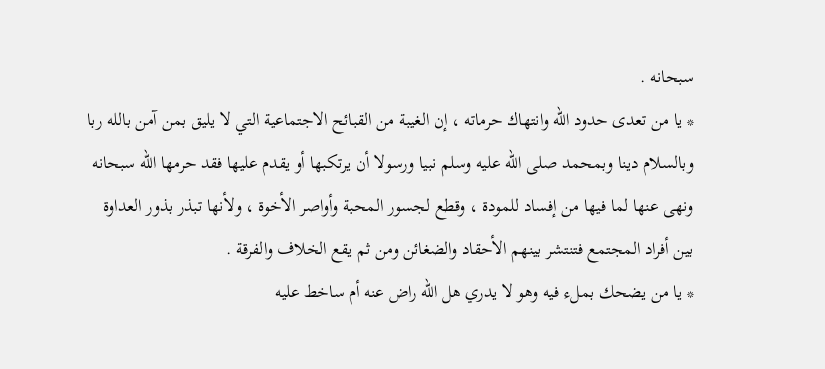سبحانه .
* يا من تعدى حدود الله وانتهاك حرماته ، إن الغيبة من القبائح الاجتماعية التي لا يليق بمن آمن بالله ربا وبالسلام دينا وبمحمد صلى الله عليه وسلم نبيا ورسولا أن يرتكبها أو يقدم عليها فقد حرمها الله سبحانه ونهى عنها لما فيها من إفساد للمودة ، وقطع لجسور المحبة وأواصر الأخوة ، ولأنها تبذر بذور العداوة بين أفراد المجتمع فتنتشر بينهم الأحقاد والضغائن ومن ثم يقع الخلاف والفرقة .
* يا من يضحك بملء فيه وهو لا يدري هل الله راض عنه أم ساخط عليه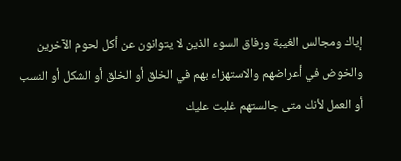إياك ومجالس الغيبة ورفاق السوء الذين لا يتوانون عن أكل لحوم الآخرين والخوض في أعراضهم والاستهزاء بهم في الخلق أو الخلق أو الشكل أو النسب أو العمل لأنك متى جالستهم غلبت عليك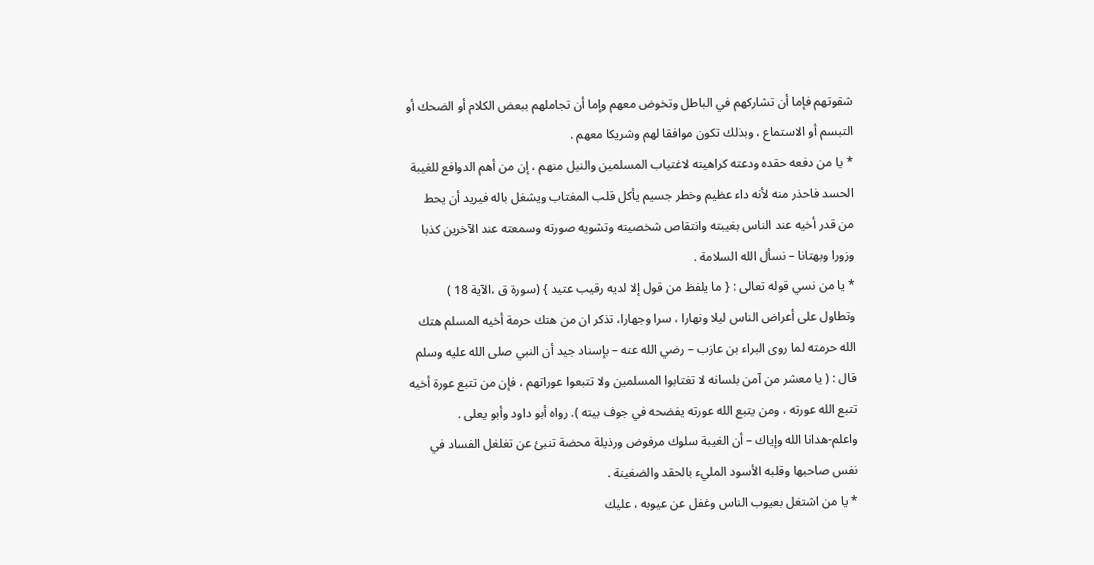شقوتهم فإما أن تشاركهم في الباطل وتخوض معهم وإما أن تجاملهم ببعض الكلام أو الضحك أو التبسم أو الاستماع ، وبذلك تكون موافقا لهم وشريكا معهم .
* يا من دفعه حقده ودعته كراهيته لاغتياب المسلمين والنيل منهم ، إن من أهم الدوافع للغيبة الحسد فاحذر منه لأنه داء عظيم وخطر جسيم يأكل قلب المغتاب ويشغل باله فيريد أن يحط من قدر أخيه عند الناس بغيبته وانتقاص شخصيته وتشويه صورته وسمعته عند الآخرين كذبا وزورا وبهتانا – نسأل الله السلامة .
* يا من نسي قوله تعالى : { ما يلفظ من قول إلا لديه رقيب عتيد } (سورة ق ،الآية 18 )
وتطاول على أعراض الناس ليلا ونهارا ، سرا وجهارا، تذكر ان من هتك حرمة أخيه المسلم هتك الله حرمته لما روى البراء بن عازب – رضي الله عنه – بإسناد جيد أن النبي صلى الله عليه وسلم قال : ( يا معشر من آمن بلسانه لا تغتابوا المسلمين ولا تتبعوا عوراتهم ، فإن من تتبع عورة أخيه تتبع الله عورته ، ومن يتبع الله عورته يفضحه في جوف بيته ). رواه أبو داود وأبو يعلى .
واعلم-هدانا الله وإياك – أن الغيبة سلوك مرفوض ورذيلة محضة تنبئ عن تغلغل الفساد في نفس صاحبها وقلبه الأسود المليء بالحقد والضغينة .
* يا من اشتغل بعيوب الناس وغفل عن عيوبه ، عليك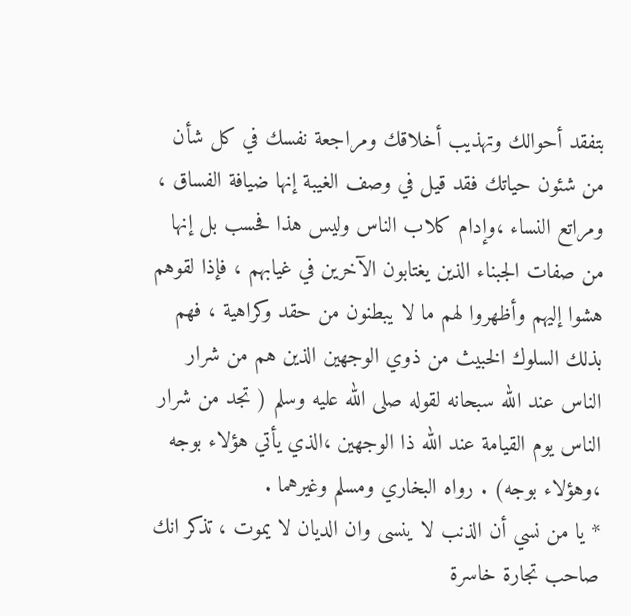بتفقد أحوالك وتهذيب أخلاقك ومراجعة نفسك في كل شأن من شئون حياتك فقد قيل في وصف الغيبة إنها ضيافة الفساق ، ومراتع النساء ،وإدام كلاب الناس وليس هذا فحسب بل إنها من صفات الجبناء الذين يغتابون الآخرين في غيابهم ، فإذا لقوهم هشوا إليهم وأظهروا لهم ما لا يبطنون من حقد وكراهية ، فهم بذلك السلوك الخبيث من ذوي الوجهين الذين هم من شرار الناس عند الله سبحانه لقوله صلى الله عليه وسلم ( تجد من شرار الناس يوم القيامة عند الله ذا الوجهين ،الذي يأتي هؤلاء بوجه ،وهؤلاء بوجه) . رواه البخاري ومسلم وغيرهما .
* يا من نسي أن الذنب لا ينسى وان الديان لا يموت ، تذكر انك صاحب تجارة خاسرة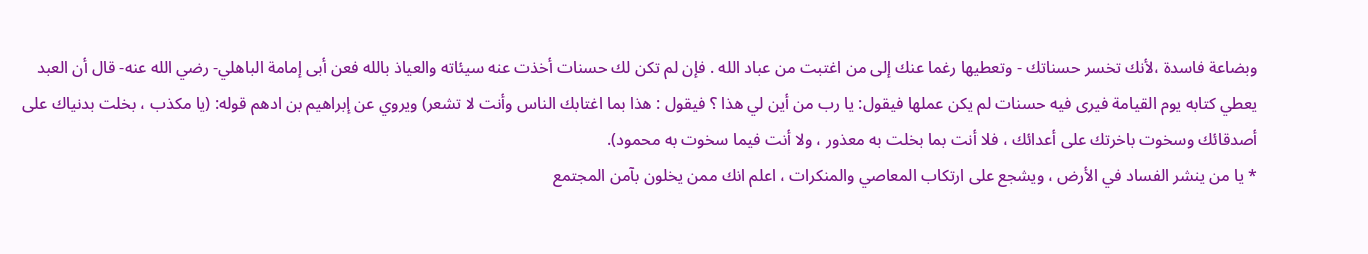وبضاعة فاسدة ،لأنك تخسر حسناتك - وتعطيها رغما عنك إلى من اغتبت من عباد الله . فإن لم تكن لك حسنات أخذت عنه سيئاته والعياذ بالله فعن أبى إمامة الباهلي- رضي الله عنه- قال أن العبد يعطي كتابه يوم القيامة فيرى فيه حسنات لم يكن عملها فيقول: يا رب من أين لي هذا ؟ فيقول : هذا بما اغتابك الناس وأنت لا تشعر) ويروي عن إبراهيم بن ادهم قوله: (يا مكذب ، بخلت بدنياك على أصدقائك وسخوت باخرتك على أعدائك ، فلا أنت بما بخلت به معذور ، ولا أنت فيما سخوت به محمود).
* يا من ينشر الفساد في الأرض ، ويشجع على ارتكاب المعاصي والمنكرات ، اعلم انك ممن يخلون بآمن المجتمع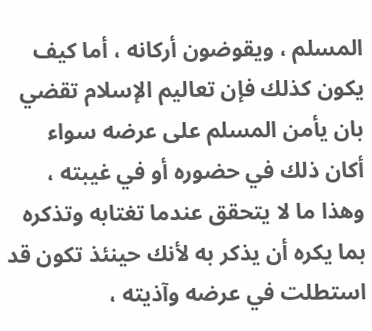المسلم ، ويقوضون أركانه ، أما كيف يكون كذلك فإن تعاليم الإسلام تقضي بان يأمن المسلم على عرضه سواء أكان ذلك في حضوره أو في غيبته ، وهذا ما لا يتحقق عندما تغتابه وتذكره بما يكره أن يذكر به لأنك حينئذ تكون قد استطلت في عرضه وآذيته ،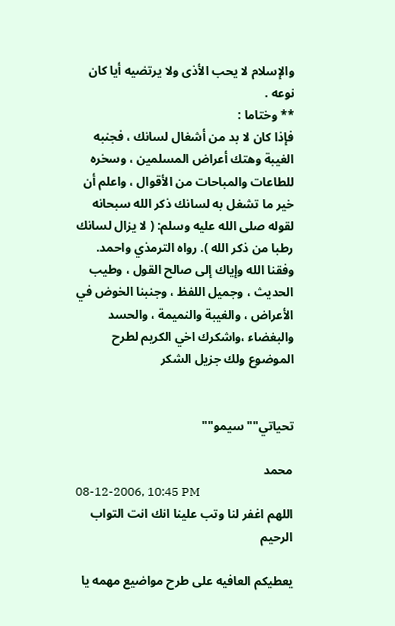والإسلام لا يحب الأذى ولا يرتضيه أيا كان نوعه .
** وختاما :
فإذا كان لا بد من أشغال لسانك ، فجنبه الغيبة وهتك أعراض المسلمين ، وسخره للطاعات والمباحات من الأقوال ، واعلم أن خير ما تشغل به لسانك ذكر الله سبحانه لقوله صلى الله عليه وسلم: ( لا يزال لسانك رطبا من ذكر الله ). رواه الترمذي واحمد.
وفقنا الله وإياك إلى صالح القول ، وطيب الحديث ، وجميل اللفظ ، وجنبنا الخوض في الأعراض ، والغيبة والنميمة ، والحسد والبغضاء ،واشكرك اخي الكريم لطرح الموضوع ولك جزيل الشكر


تحياتي""سيمو""

محمد
08-12-2006, 10:45 PM
اللهم اغفر لنا وتب علينا انك انت التواب الرحيم

يعطيكم العافيه على طرح مواضيع مهمه يا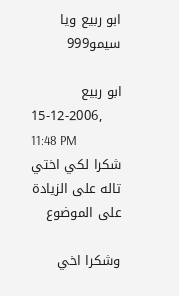ابو ربيع ويا سيمو999

ابو ربيع
15-12-2006, 11:48 PM
شكرا لكي اختي تاله على الزيادة على الموضوع

وشكرا اخي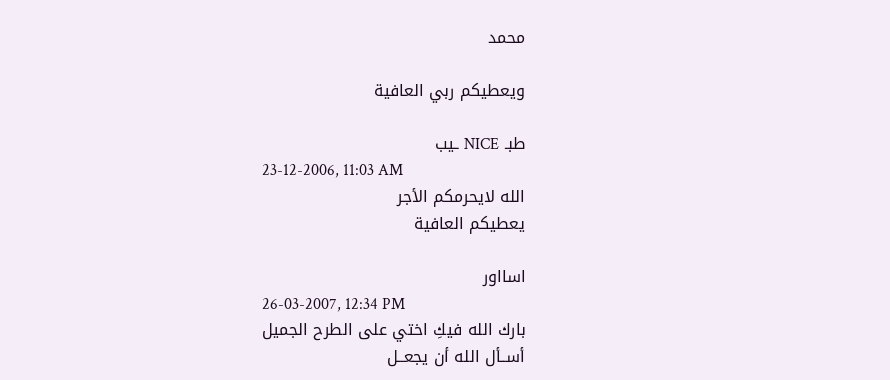محمد

ويعطيكم ربي العافية

طبـ NICE ـيب
23-12-2006, 11:03 AM
الله لايحرمكم الأجر
يعطيكم العافية

اسااور
26-03-2007, 12:34 PM
بارك الله فيكِ اختي على الطرح الجميل
أســأل الله أن يجعــل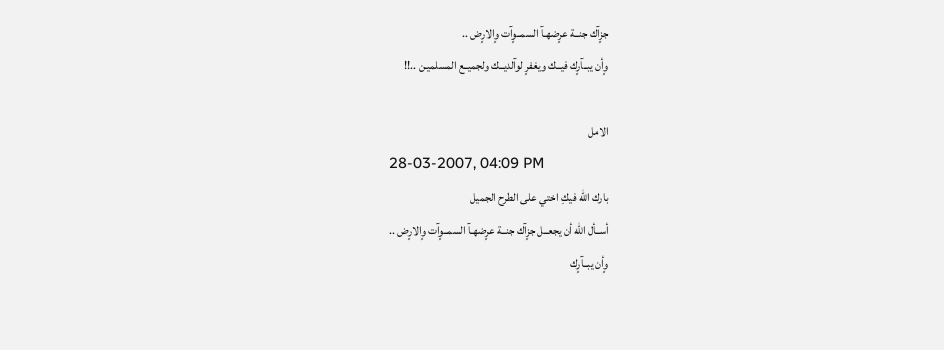جزٍآك جنــة عرٍضهـآ السمــوٍآت وٍالارٍض ..
وٍأن يبــآرٍك فيــك ويغفرٍ لوآلديــك ولجميــع المسلميـن ..!!

الامل
28-03-2007, 04:09 PM
بارك الله فيكِ اختي على الطرح الجميل
أســأل الله أن يجعــل جزٍآك جنــة عرٍضهـآ السمــوٍآت وٍالارٍض ..
وٍأن يبــآرٍك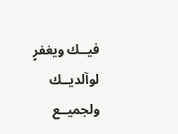فيــك ويغفرٍ لوآلديــك ولجميــع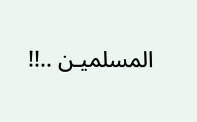المسلميـن ..!!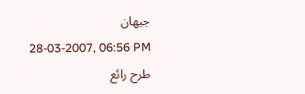جيهان
28-03-2007, 06:56 PM
طرح رائع